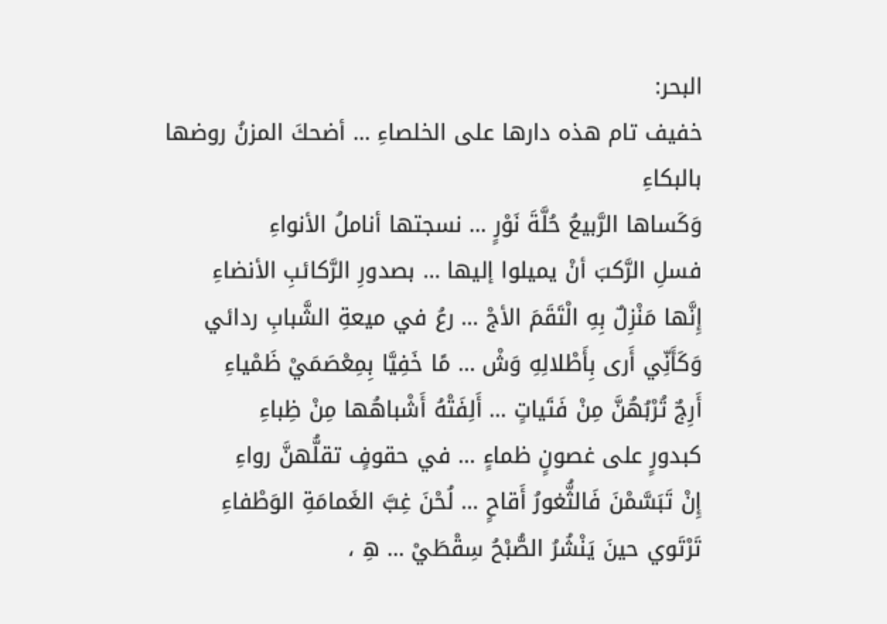البحر:
خفيف تام هذه دارها على الخلصاءِ … أضحكَ المزنُ روضها بالبكاءِ
وَكَساها الرَّبيعُ حُلَّةَ نَوْرٍ … نسجتها أناملُ الأنواءِ
فسلِ الرَّكبَ أنْ يميلوا إليها … بصدورِ الرَّكائبِ الأنضاءِ
إِنَّها مَنْزِلٌ بِهِ الْتَقَمَ الأجْ … رعُ في ميعةِ الشَّبابِ ردائي
وَكَأَنِّي أَرى بِأَطْلالِهِ وَشْ … مًا خَفِيَّا بِمِعْصَمَيْ ظَمْياءِ
أَرِجٌ تُرْبُهُنَّ مِنْ فَتَياتٍ … أَلِفَتْهُ أَشْباهُها مِنْ ظِباءِ
كبدورٍ على غصونٍ ظماءٍ … في حقوفٍ تقلُّهنَّ رواءِ
إِنْ تَبَسَّمْنَ فَالثُّغورُ أَقاحٍ … لُحْنَ غِبَّ الغَمامَةِ الوَطْفاءِ
تَرْتَوي حينَ يَنْشُرُ الصُّبْحُ سِقْطَيْ … هِ ،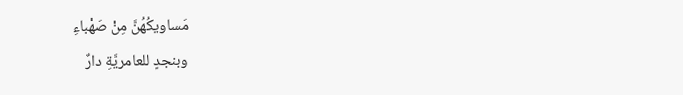مَساويكُهُنَّ مِنْ صَهْباءِ
وبنجدٍ للعامريَّةِ دارٌ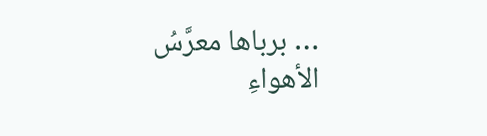… برباها معرَّسُ الأهواءِ